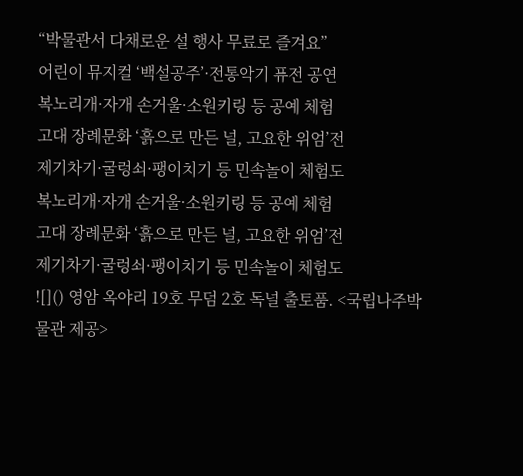“박물관서 다채로운 설 행사 무료로 즐겨요”
어린이 뮤지컬 ‘백설공주’·전통악기 퓨전 공연
복노리개·자개 손거울·소원키링 등 공예 체험
고대 장례문화 ‘흙으로 만든 널, 고요한 위엄’전
제기차기·굴렁쇠·팽이치기 등 민속놀이 체험도
복노리개·자개 손거울·소원키링 등 공예 체험
고대 장례문화 ‘흙으로 만든 널, 고요한 위엄’전
제기차기·굴렁쇠·팽이치기 등 민속놀이 체험도
![]() 영암 옥야리 19호 무덤 2호 독널 출토품. <국립나주박물관 제공>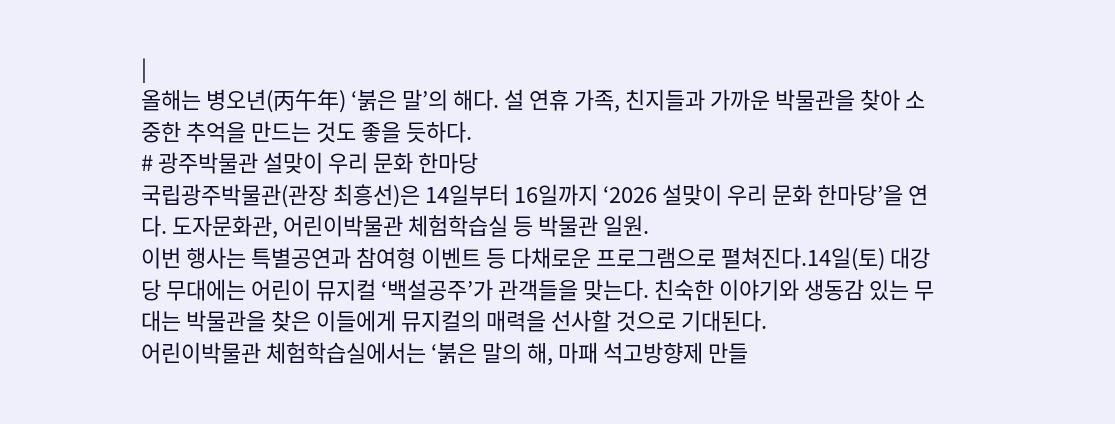|
올해는 병오년(丙午年) ‘붉은 말’의 해다. 설 연휴 가족, 친지들과 가까운 박물관을 찾아 소중한 추억을 만드는 것도 좋을 듯하다.
# 광주박물관 설맞이 우리 문화 한마당
국립광주박물관(관장 최흥선)은 14일부터 16일까지 ‘2026 설맞이 우리 문화 한마당’을 연다. 도자문화관, 어린이박물관 체험학습실 등 박물관 일원.
이번 행사는 특별공연과 참여형 이벤트 등 다채로운 프로그램으로 펼쳐진다.14일(토) 대강당 무대에는 어린이 뮤지컬 ‘백설공주’가 관객들을 맞는다. 친숙한 이야기와 생동감 있는 무대는 박물관을 찾은 이들에게 뮤지컬의 매력을 선사할 것으로 기대된다.
어린이박물관 체험학습실에서는 ‘붉은 말의 해, 마패 석고방향제 만들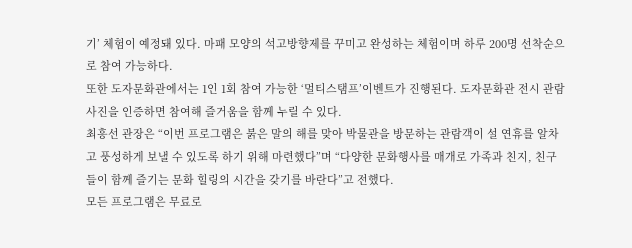기’ 체험이 예정돼 있다. 마패 모양의 석고방향제를 꾸미고 완성하는 체험이며 하루 200명 선착순으로 참여 가능하다.
또한 도자문화관에서는 1인 1회 참여 가능한 ‘멀티스탬프’이벤트가 진행된다. 도자문화관 전시 관람 사진을 인증하면 참여해 즐거움을 함께 누릴 수 있다.
최흥선 관장은 “이번 프로그램은 붉은 말의 해를 맞아 박물관을 방문하는 관람객이 설 연휴를 알차고 풍성하게 보낼 수 있도록 하기 위해 마련했다”며 “다양한 문화행사를 매개로 가족과 친지, 친구들이 함께 즐기는 문화 힐링의 시간을 갖기를 바란다”고 전했다.
모든 프로그램은 무료로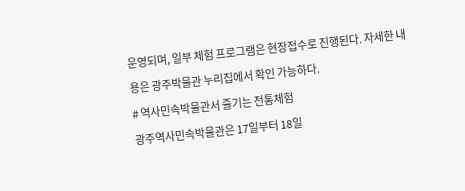운영되며, 일부 체험 프로그램은 현장접수로 진행된다. 자세한 내용은 광주박물관 누리집에서 확인 가능하다.
# 역사민속박물관서 즐기는 전통체험
광주역사민속박물관은 17일부터 18일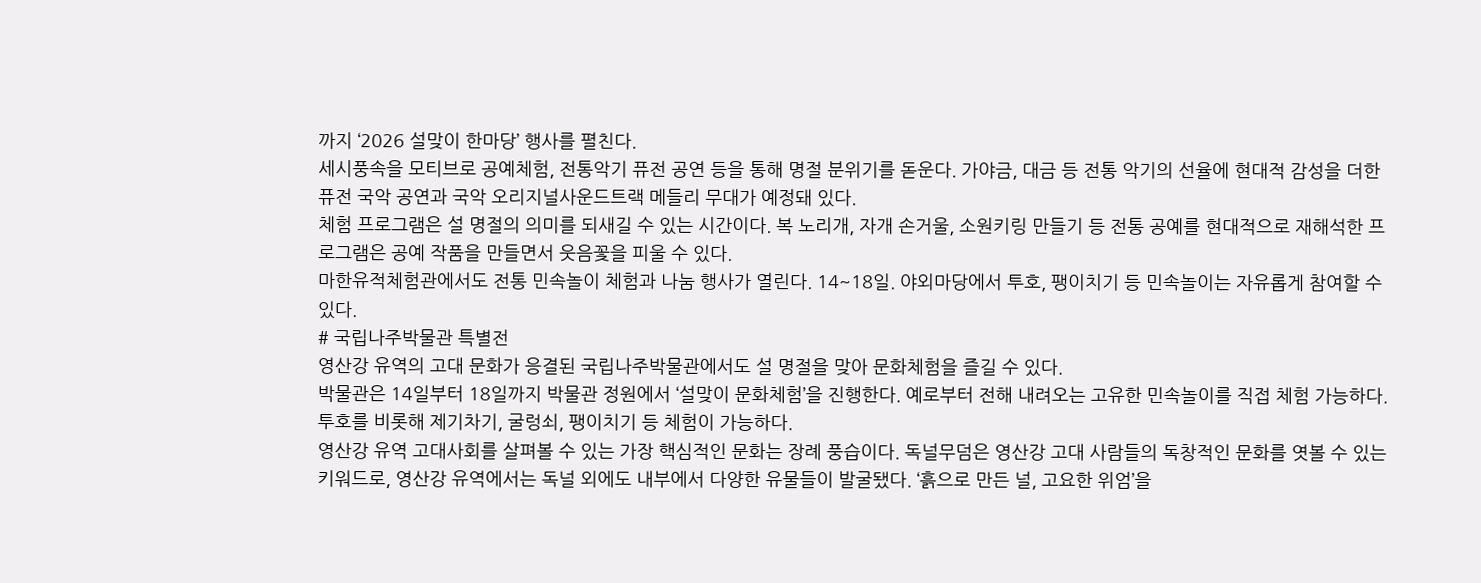까지 ‘2026 설맞이 한마당’ 행사를 펼친다.
세시풍속을 모티브로 공예체험, 전통악기 퓨전 공연 등을 통해 명절 분위기를 돋운다. 가야금, 대금 등 전통 악기의 선율에 현대적 감성을 더한 퓨전 국악 공연과 국악 오리지널사운드트랙 메들리 무대가 예정돼 있다.
체험 프로그램은 설 명절의 의미를 되새길 수 있는 시간이다. 복 노리개, 자개 손거울, 소원키링 만들기 등 전통 공예를 현대적으로 재해석한 프로그램은 공예 작품을 만들면서 웃음꽃을 피울 수 있다.
마한유적체험관에서도 전통 민속놀이 체험과 나눔 행사가 열린다. 14~18일. 야외마당에서 투호, 팽이치기 등 민속놀이는 자유롭게 참여할 수 있다.
# 국립나주박물관 특별전
영산강 유역의 고대 문화가 응결된 국립나주박물관에서도 설 명절을 맞아 문화체험을 즐길 수 있다.
박물관은 14일부터 18일까지 박물관 정원에서 ‘설맞이 문화체험’을 진행한다. 예로부터 전해 내려오는 고유한 민속놀이를 직접 체험 가능하다. 투호를 비롯해 제기차기, 굴렁쇠, 팽이치기 등 체험이 가능하다.
영산강 유역 고대사회를 살펴볼 수 있는 가장 핵심적인 문화는 장례 풍습이다. 독널무덤은 영산강 고대 사람들의 독창적인 문화를 엿볼 수 있는 키워드로, 영산강 유역에서는 독널 외에도 내부에서 다양한 유물들이 발굴됐다. ‘흙으로 만든 널, 고요한 위엄’을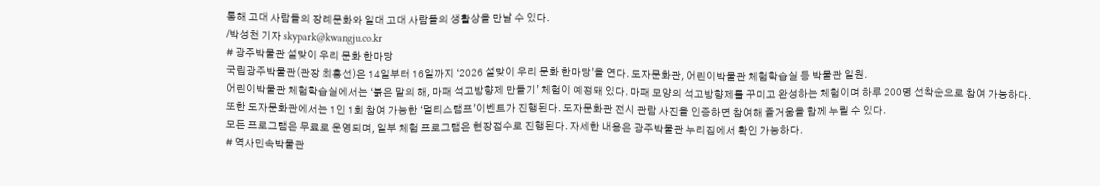통해 고대 사람들의 장례문화와 일대 고대 사람들의 생활상을 만날 수 있다.
/박성천 기자 skypark@kwangju.co.kr
# 광주박물관 설맞이 우리 문화 한마당
국립광주박물관(관장 최흥선)은 14일부터 16일까지 ‘2026 설맞이 우리 문화 한마당’을 연다. 도자문화관, 어린이박물관 체험학습실 등 박물관 일원.
어린이박물관 체험학습실에서는 ‘붉은 말의 해, 마패 석고방향제 만들기’ 체험이 예정돼 있다. 마패 모양의 석고방향제를 꾸미고 완성하는 체험이며 하루 200명 선착순으로 참여 가능하다.
또한 도자문화관에서는 1인 1회 참여 가능한 ‘멀티스탬프’이벤트가 진행된다. 도자문화관 전시 관람 사진을 인증하면 참여해 즐거움을 함께 누릴 수 있다.
모든 프로그램은 무료로 운영되며, 일부 체험 프로그램은 현장접수로 진행된다. 자세한 내용은 광주박물관 누리집에서 확인 가능하다.
# 역사민속박물관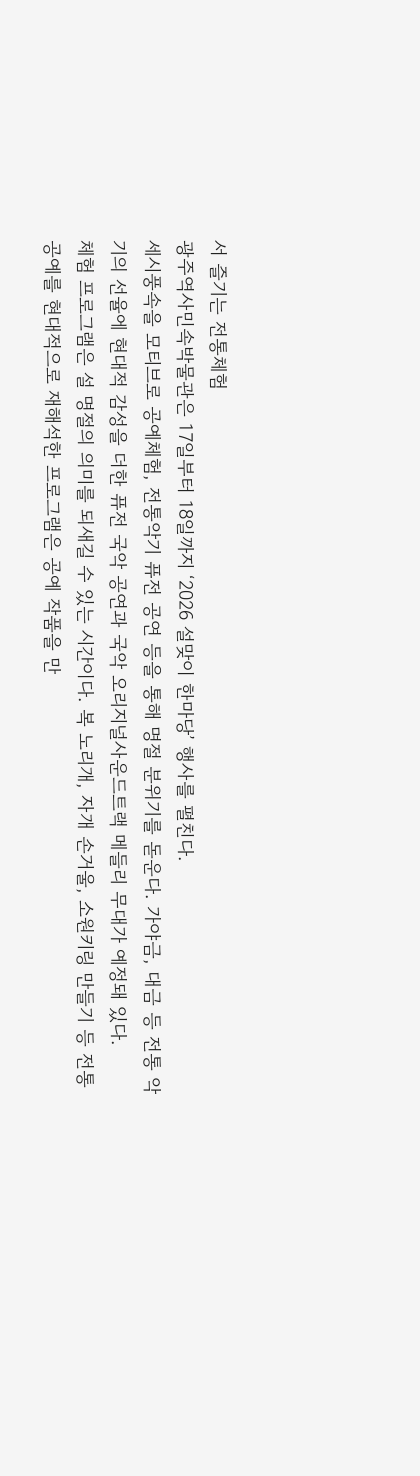서 즐기는 전통체험
광주역사민속박물관은 17일부터 18일까지 ‘2026 설맞이 한마당’ 행사를 펼친다.
세시풍속을 모티브로 공예체험, 전통악기 퓨전 공연 등을 통해 명절 분위기를 돋운다. 가야금, 대금 등 전통 악기의 선율에 현대적 감성을 더한 퓨전 국악 공연과 국악 오리지널사운드트랙 메들리 무대가 예정돼 있다.
체험 프로그램은 설 명절의 의미를 되새길 수 있는 시간이다. 복 노리개, 자개 손거울, 소원키링 만들기 등 전통 공예를 현대적으로 재해석한 프로그램은 공예 작품을 만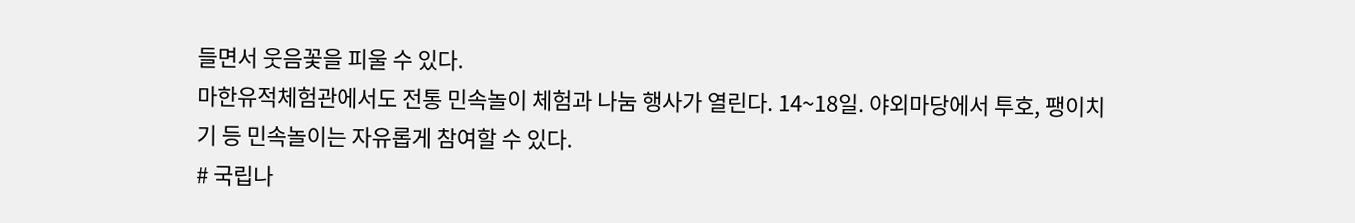들면서 웃음꽃을 피울 수 있다.
마한유적체험관에서도 전통 민속놀이 체험과 나눔 행사가 열린다. 14~18일. 야외마당에서 투호, 팽이치기 등 민속놀이는 자유롭게 참여할 수 있다.
# 국립나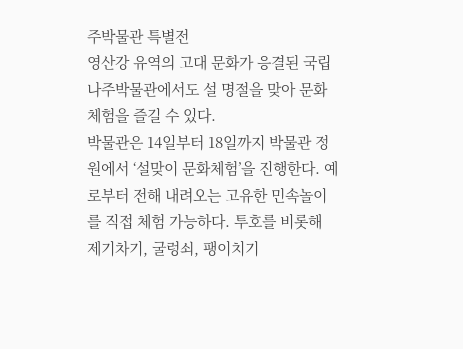주박물관 특별전
영산강 유역의 고대 문화가 응결된 국립나주박물관에서도 설 명절을 맞아 문화체험을 즐길 수 있다.
박물관은 14일부터 18일까지 박물관 정원에서 ‘설맞이 문화체험’을 진행한다. 예로부터 전해 내려오는 고유한 민속놀이를 직접 체험 가능하다. 투호를 비롯해 제기차기, 굴렁쇠, 팽이치기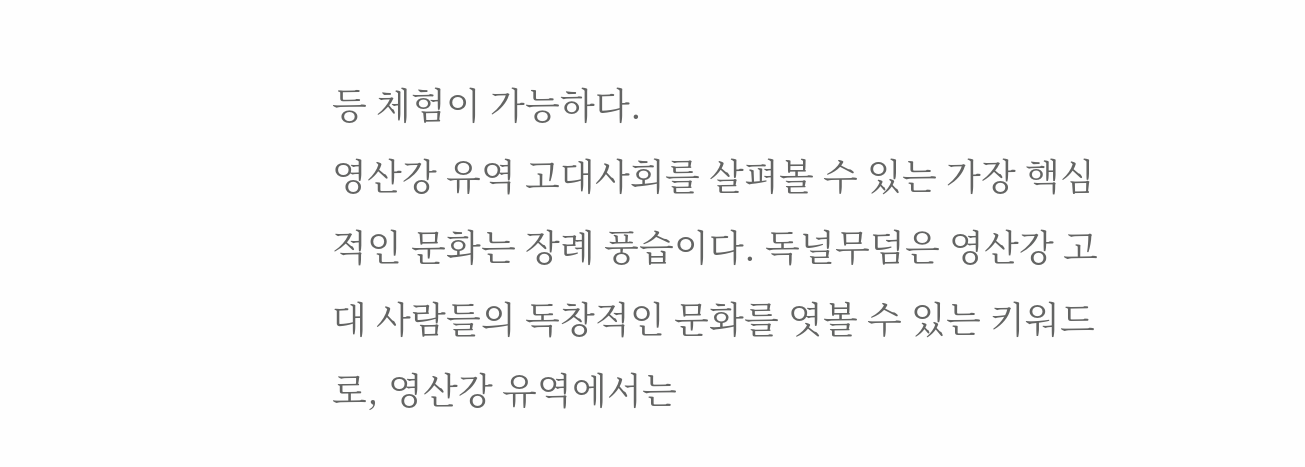등 체험이 가능하다.
영산강 유역 고대사회를 살펴볼 수 있는 가장 핵심적인 문화는 장례 풍습이다. 독널무덤은 영산강 고대 사람들의 독창적인 문화를 엿볼 수 있는 키워드로, 영산강 유역에서는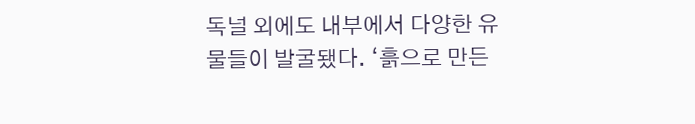독널 외에도 내부에서 다양한 유물들이 발굴됐다. ‘흙으로 만든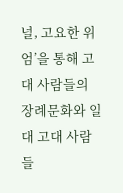널, 고요한 위엄’을 통해 고대 사람들의 장례문화와 일대 고대 사람들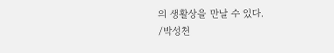의 생활상을 만날 수 있다.
/박성천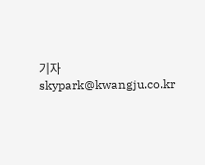기자 skypark@kwangju.co.kr